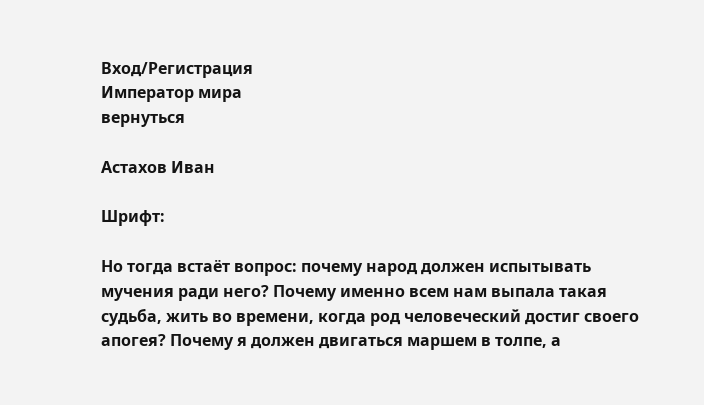Вход/Регистрация
Император мира
вернуться

Астахов Иван

Шрифт:

Но тогда встаёт вопрос: почему народ должен испытывать мучения ради него? Почему именно всем нам выпала такая судьба, жить во времени, когда род человеческий достиг своего апогея? Почему я должен двигаться маршем в толпе, а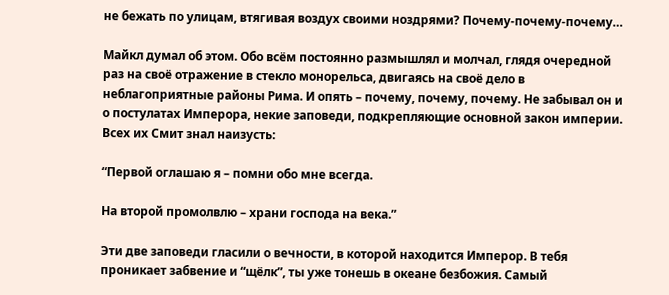не бежать по улицам, втягивая воздух своими ноздрями? Почему-почему-почему…

Майкл думал об этом. Обо всём постоянно размышлял и молчал, глядя очередной раз на своё отражение в стекло монорельса, двигаясь на своё дело в неблагоприятные районы Рима. И опять – почему, почему, почему. Не забывал он и о постулатах Имперора, некие заповеди, подкрепляющие основной закон империи. Всех их Смит знал наизусть:

“Первой оглашаю я – помни обо мне всегда.

На второй промолвлю – храни господа на века.”

Эти две заповеди гласили о вечности, в которой находится Имперор. В тебя проникает забвение и “щёлк”, ты уже тонешь в океане безбожия. Самый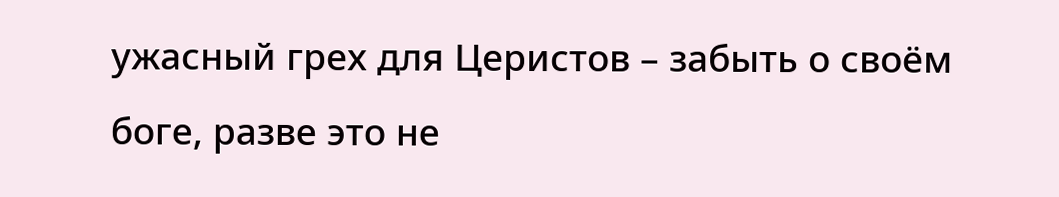ужасный грех для Церистов – забыть о своём боге, разве это не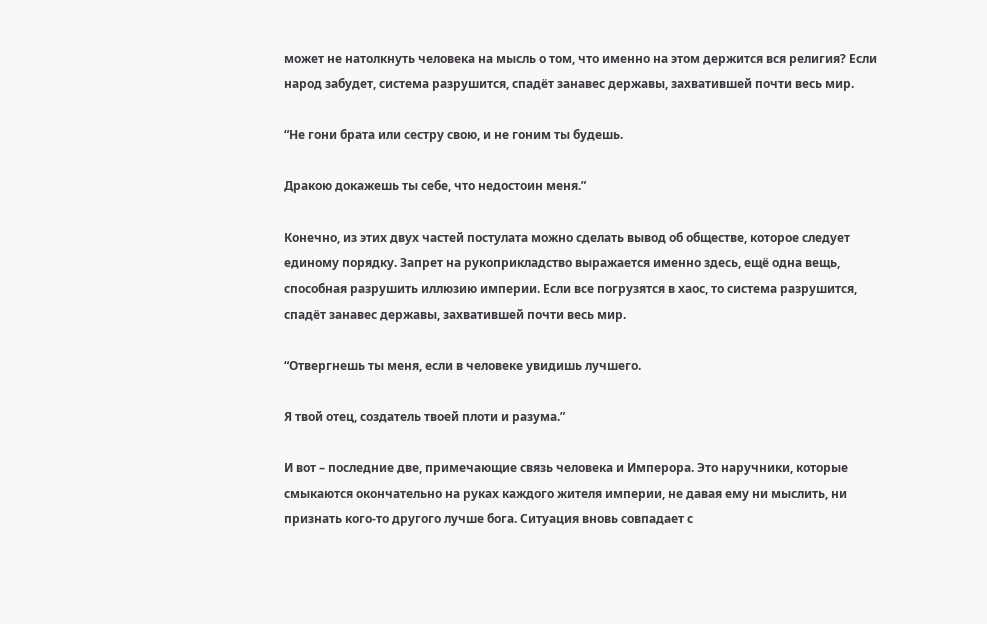может не натолкнуть человека на мысль о том, что именно на этом держится вся религия? Если народ забудет, система разрушится, спадёт занавес державы, захватившей почти весь мир.

“Не гони брата или сестру свою, и не гоним ты будешь.

Дракою докажешь ты себе, что недостоин меня.”

Конечно, из этих двух частей постулата можно сделать вывод об обществе, которое следует единому порядку. Запрет на рукоприкладство выражается именно здесь, ещё одна вещь, способная разрушить иллюзию империи. Если все погрузятся в хаос, то система разрушится, спадёт занавес державы, захватившей почти весь мир.

“Отвергнешь ты меня, если в человеке увидишь лучшего.

Я твой отец, создатель твоей плоти и разума.”

И вот – последние две, примечающие связь человека и Имперора. Это наручники, которые смыкаются окончательно на руках каждого жителя империи, не давая ему ни мыслить, ни признать кого-то другого лучше бога. Ситуация вновь совпадает с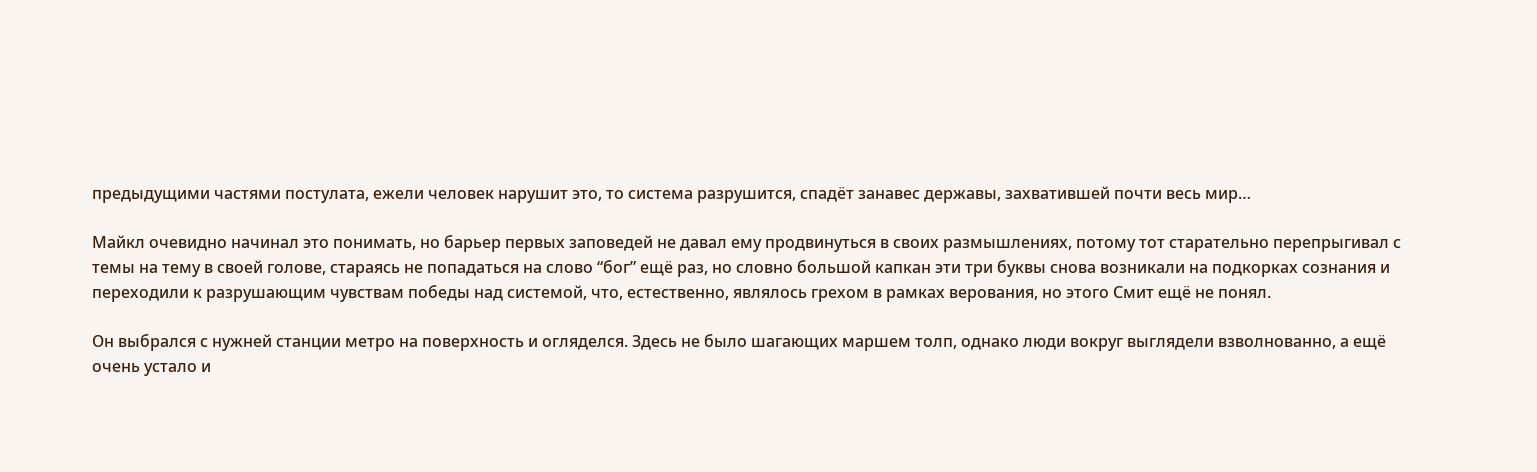предыдущими частями постулата, ежели человек нарушит это, то система разрушится, спадёт занавес державы, захватившей почти весь мир…

Майкл очевидно начинал это понимать, но барьер первых заповедей не давал ему продвинуться в своих размышлениях, потому тот старательно перепрыгивал с темы на тему в своей голове, стараясь не попадаться на слово “бог” ещё раз, но словно большой капкан эти три буквы снова возникали на подкорках сознания и переходили к разрушающим чувствам победы над системой, что, естественно, являлось грехом в рамках верования, но этого Смит ещё не понял.

Он выбрался с нужней станции метро на поверхность и огляделся. Здесь не было шагающих маршем толп, однако люди вокруг выглядели взволнованно, а ещё очень устало и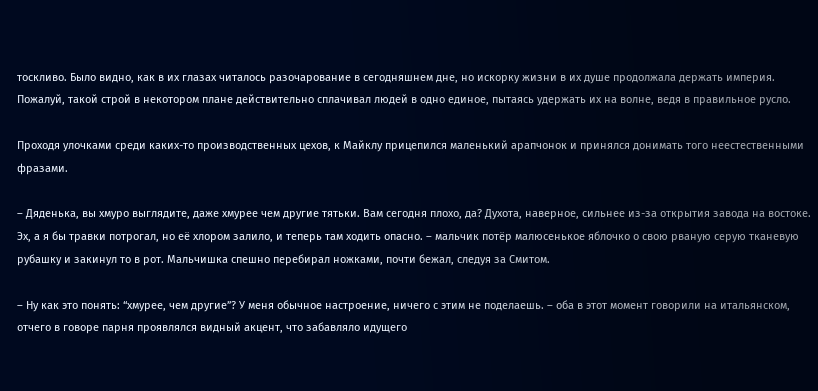тоскливо. Было видно, как в их глазах читалось разочарование в сегодняшнем дне, но искорку жизни в их душе продолжала держать империя. Пожалуй, такой строй в некотором плане действительно сплачивал людей в одно единое, пытаясь удержать их на волне, ведя в правильное русло.

Проходя улочками среди каких-то производственных цехов, к Майклу прицепился маленький арапчонок и принялся донимать того неестественными фразами.

– Дяденька, вы хмуро выглядите, даже хмурее чем другие тятьки. Вам сегодня плохо, да? Духота, наверное, сильнее из-за открытия завода на востоке. Эх, а я бы травки потрогал, но её хлором залило, и теперь там ходить опасно. – мальчик потёр малюсенькое яблочко о свою рваную серую тканевую рубашку и закинул то в рот. Мальчишка спешно перебирал ножками, почти бежал, следуя за Смитом.

– Ну как это понять: “хмурее, чем другие”? У меня обычное настроение, ничего с этим не поделаешь. – оба в этот момент говорили на итальянском, отчего в говоре парня проявлялся видный акцент, что забавляло идущего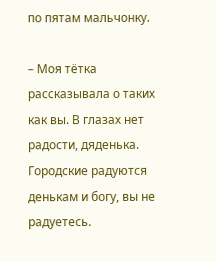по пятам мальчонку.

– Моя тётка рассказывала о таких как вы. В глазах нет радости, дяденька. Городские радуются денькам и богу, вы не радуетесь.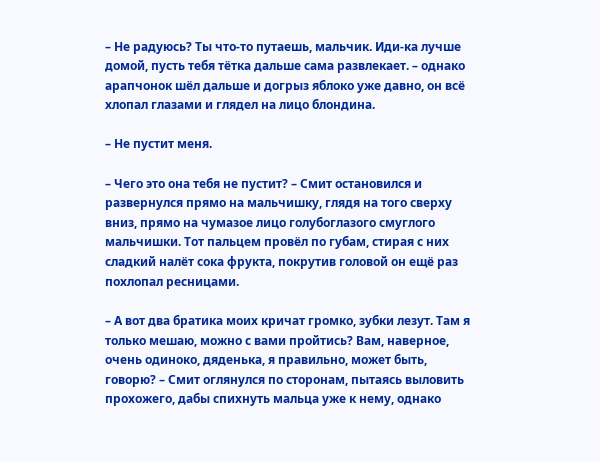– Не радуюсь? Ты что-то путаешь, мальчик. Иди-ка лучше домой, пусть тебя тётка дальше сама развлекает. – однако арапчонок шёл дальше и догрыз яблоко уже давно, он всё хлопал глазами и глядел на лицо блондина.

– Не пустит меня.

– Чего это она тебя не пустит? – Смит остановился и развернулся прямо на мальчишку, глядя на того сверху вниз, прямо на чумазое лицо голубоглазого смуглого мальчишки. Тот пальцем провёл по губам, стирая с них сладкий налёт сока фрукта, покрутив головой он ещё раз похлопал ресницами.

– А вот два братика моих кричат громко, зубки лезут. Там я только мешаю, можно с вами пройтись? Вам, наверное, очень одиноко, дяденька, я правильно, может быть, говорю? – Смит оглянулся по сторонам, пытаясь выловить прохожего, дабы спихнуть мальца уже к нему, однако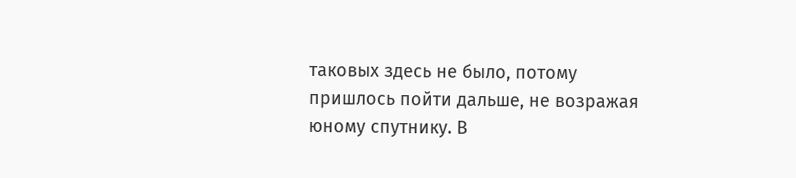таковых здесь не было, потому пришлось пойти дальше, не возражая юному спутнику. В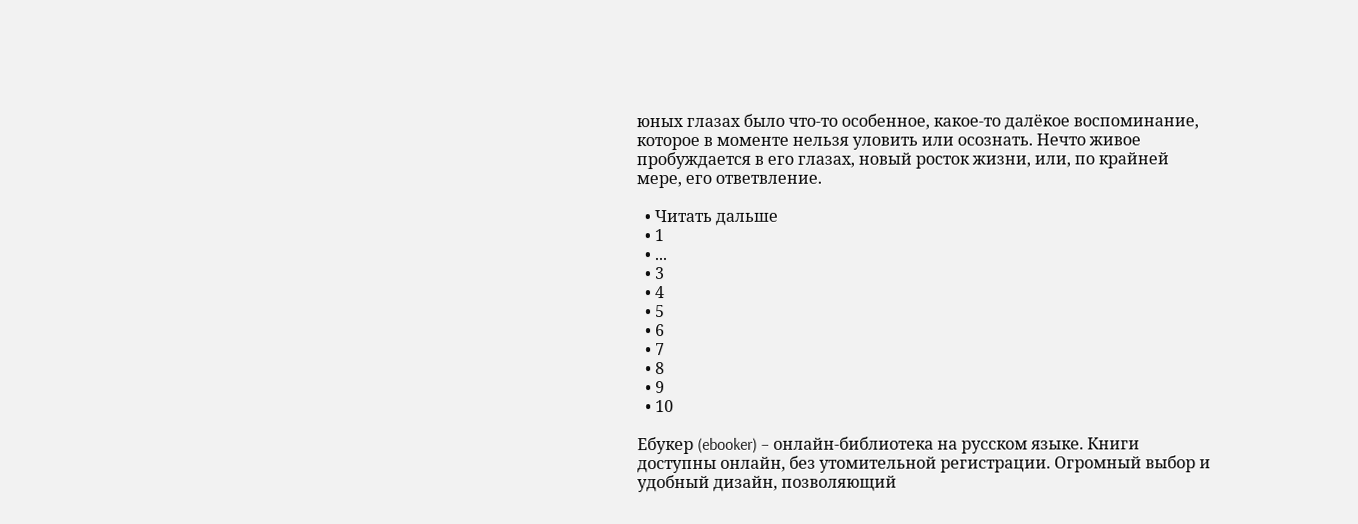юных глазах было что-то особенное, какое-то далёкое воспоминание, которое в моменте нельзя уловить или осознать. Нечто живое пробуждается в его глазах, новый росток жизни, или, по крайней мере, его ответвление.

  • Читать дальше
  • 1
  • ...
  • 3
  • 4
  • 5
  • 6
  • 7
  • 8
  • 9
  • 10

Ебукер (ebooker) – онлайн-библиотека на русском языке. Книги доступны онлайн, без утомительной регистрации. Огромный выбор и удобный дизайн, позволяющий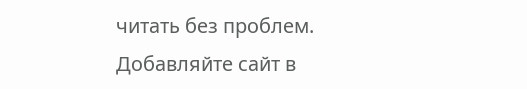читать без проблем. Добавляйте сайт в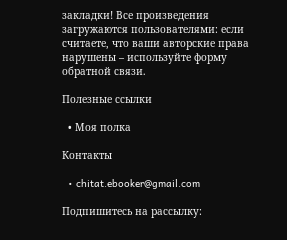закладки! Все произведения загружаются пользователями: если считаете, что ваши авторские права нарушены – используйте форму обратной связи.

Полезные ссылки

  • Моя полка

Контакты

  • chitat.ebooker@gmail.com

Подпишитесь на рассылку: